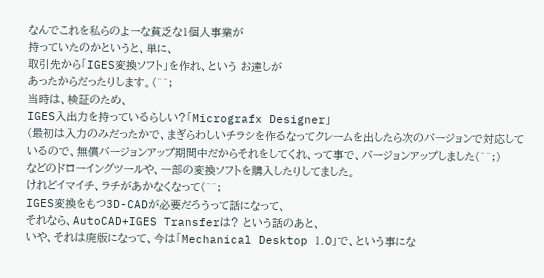なんでこれを私らのよーな貧乏な1個人事業が
持っていたのかというと、単に、
取引先から「IGES変換ソフト」を作れ、という お達しが
あったからだったりします。(^^;
当時は、検証のため、
IGES入出力を持っているらしい?「Micrografx Designer」
(最初は入力のみだったかで、まぎらわしいチラシを作るなってクレームを出したら次のバージョンで対応しているので、無償バージョンアップ期間中だからそれをしてくれ、って事で、バージョンアップしました(^^;)
などのドローイングツールや、一部の変換ソフトを購入したりしてました。
けれどイマイチ、ラチがあかなくなって(^^;
IGES変換をもつ3D-CADが必要だろうって話になって、
それなら、AutoCAD+IGES Transferは? という話のあと、
いや、それは廃版になって、今は「Mechanical Desktop 1.0」で、という事にな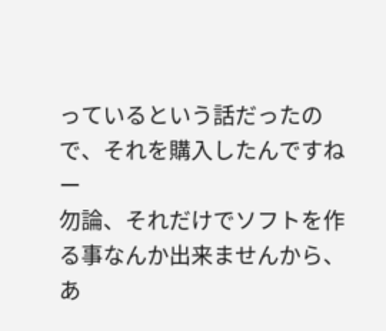っているという話だったので、それを購入したんですねー
勿論、それだけでソフトを作る事なんか出来ませんから、あ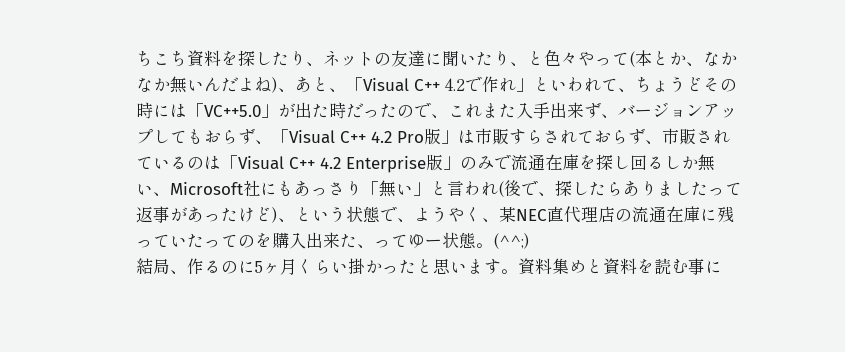ちこち資料を探したり、ネットの友達に聞いたり、と色々やって(本とか、なかなか無いんだよね)、あと、「Visual C++ 4.2で作れ」といわれて、ちょうどその時には「VC++5.0」が出た時だったので、これまた入手出来ず、バージョンアップしてもおらず、「Visual C++ 4.2 Pro版」は市販すらされておらず、市販されているのは「Visual C++ 4.2 Enterprise版」のみで流通在庫を探し回るしか無い、Microsoft社にもあっさり「無い」と言われ(後で、探したらありましたって返事があったけど)、という状態で、ようやく、某NEC直代理店の流通在庫に残っていたってのを購入出来た、ってゆー状態。(^^;)
結局、作るのに5ヶ月くらい掛かったと思います。資料集めと資料を読む事に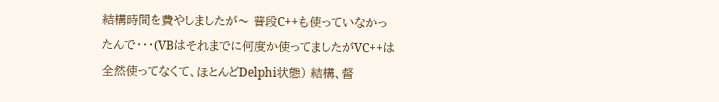結構時間を費やしましたが〜 普段C++も使っていなかったんで・・・(VBはそれまでに何度か使ってましたがVC++は全然使ってなくて、ほとんどDelphi状態) 結構、督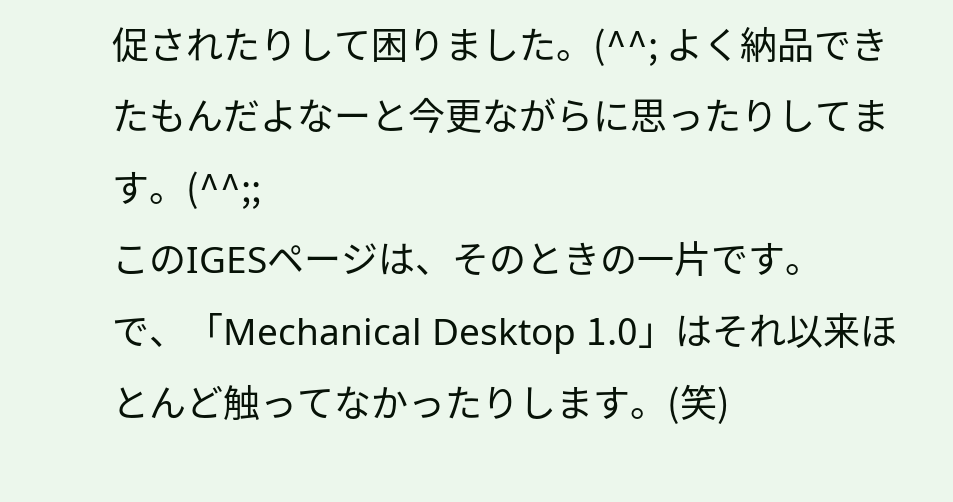促されたりして困りました。(^^; よく納品できたもんだよなーと今更ながらに思ったりしてます。(^^;;
このIGESページは、そのときの一片です。
で、「Mechanical Desktop 1.0」はそれ以来ほとんど触ってなかったりします。(笑)